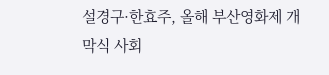설경구·한효주, 올해 부산영화제 개막식 사회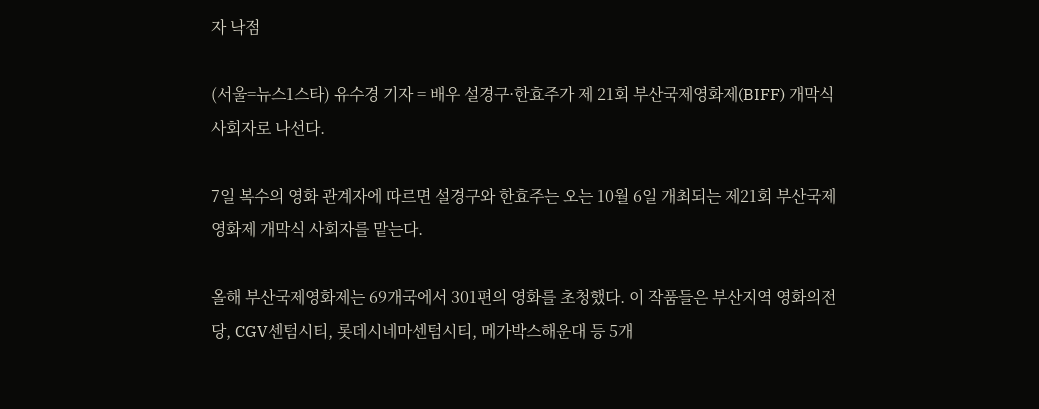자 낙점

(서울=뉴스1스타) 유수경 기자 = 배우 설경구·한효주가 제 21회 부산국제영화제(BIFF) 개막식 사회자로 나선다.

7일 복수의 영화 관계자에 따르면 설경구와 한효주는 오는 10월 6일 개최되는 제21회 부산국제영화제 개막식 사회자를 맡는다.

올해 부산국제영화제는 69개국에서 301편의 영화를 초청했다. 이 작품들은 부산지역 영화의전당, CGV센텀시티, 롯데시네마센텀시티, 메가박스해운대 등 5개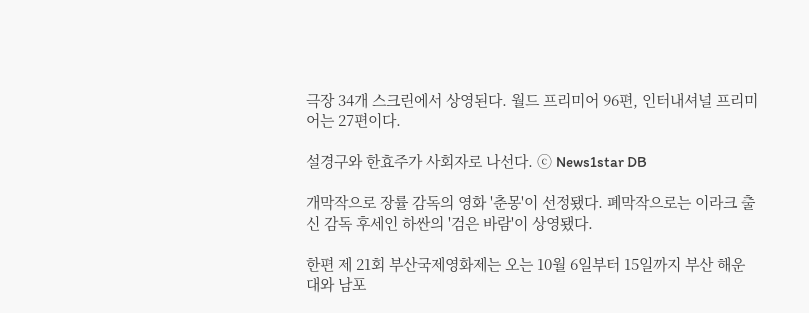극장 34개 스크린에서 상영된다. 월드 프리미어 96편, 인터내셔널 프리미어는 27편이다.

설경구와 한효주가 사회자로 나선다. ⓒ News1star DB

개막작으로 장률 감독의 영화 '춘몽'이 선정됐다. 폐막작으로는 이라크 출신 감독 후세인 하싼의 '검은 바람'이 상영됐다.

한편 제 21회 부산국제영화제는 오는 10월 6일부터 15일까지 부산 해운대와 남포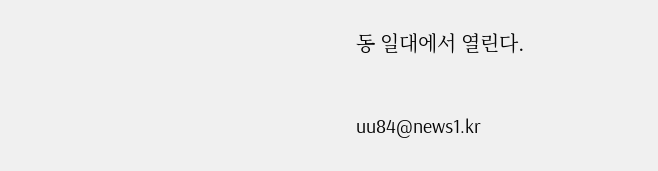동 일대에서 열린다.

uu84@news1.kr